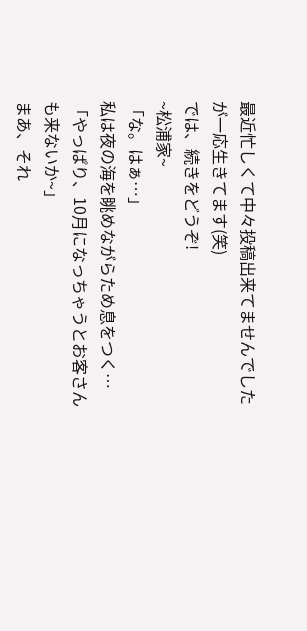最近忙しくて中々投稿出来てませんでしたが一応生きてます(笑)
では、続きをどうぞ!
~松浦家~
「な。はぁ…」
私は夜の海を眺めながらため息をつく…
「やっぱり、10月になっちゃうとお客さんも来ないか~」
まあ、それ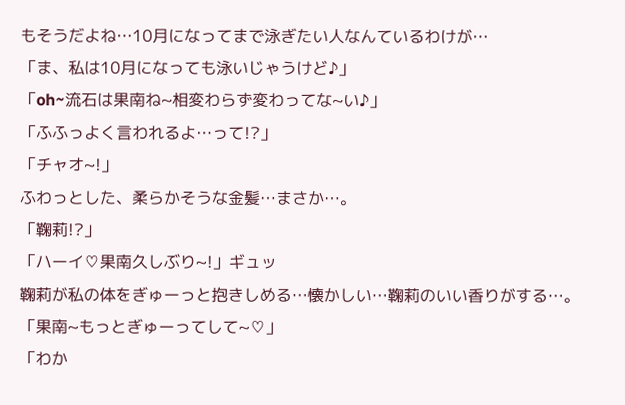もそうだよね…10月になってまで泳ぎたい人なんているわけが…
「ま、私は10月になっても泳いじゃうけど♪」
「oh~流石は果南ね~相変わらず変わってな~い♪」
「ふふっよく言われるよ…って!?」
「チャオ~!」
ふわっとした、柔らかそうな金髪…まさか…。
「鞠莉!?」
「ハーイ♡果南久しぶり~!」ギュッ
鞠莉が私の体をぎゅーっと抱きしめる…懐かしい…鞠莉のいい香りがする…。
「果南~もっとぎゅーってして~♡」
「わか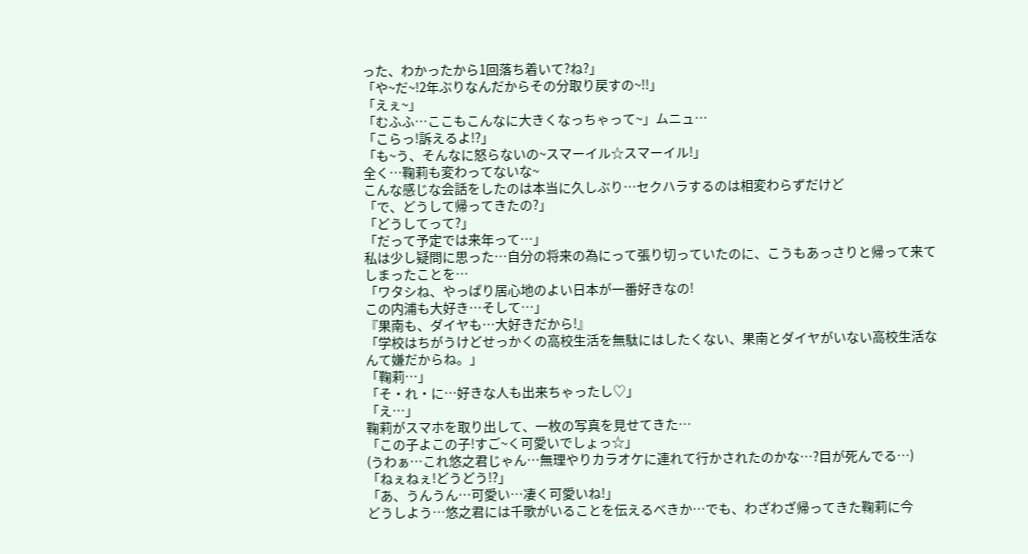った、わかったから1回落ち着いて?ね?」
「や~だ~!2年ぶりなんだからその分取り戻すの~!!」
「えぇ~」
「むふふ…ここもこんなに大きくなっちゃって~」ムニュ…
「こらっ!訴えるよ!?」
「も~う、そんなに怒らないの~スマーイル☆スマーイル!」
全く…鞠莉も変わってないな~
こんな感じな会話をしたのは本当に久しぶり…セクハラするのは相変わらずだけど
「で、どうして帰ってきたの?」
「どうしてって?」
「だって予定では来年って…」
私は少し疑問に思った…自分の将来の為にって張り切っていたのに、こうもあっさりと帰って来てしまったことを…
「ワタシね、やっぱり居心地のよい日本が一番好きなの!
この内浦も大好き…そして…」
『果南も、ダイヤも…大好きだから!』
「学校はちがうけどせっかくの高校生活を無駄にはしたくない、果南とダイヤがいない高校生活なんて嫌だからね。」
「鞠莉…」
「そ・れ・に…好きな人も出来ちゃったし♡」
「え…」
鞠莉がスマホを取り出して、一枚の写真を見せてきた…
「この子よこの子!すご~く可愛いでしょっ☆」
(うわぁ…これ悠之君じゃん…無理やりカラオケに連れて行かされたのかな…?目が死んでる…)
「ねぇねぇ!どうどう!?」
「あ、うんうん…可愛い…凄く可愛いね!」
どうしよう…悠之君には千歌がいることを伝えるべきか…でも、わざわざ帰ってきた鞠莉に今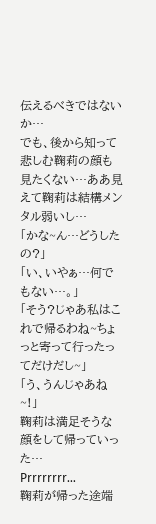伝えるべきではないか…
でも、後から知って悲しむ鞠莉の顔も見たくない…ああ見えて鞠莉は結構メンタル弱いし…
「かな~ん…どうしたの?」
「い、いやぁ…何でもない…。」
「そう?じゃあ私はこれで帰るわね~ちょっと寄って行ったってだけだし~」
「う、うんじゃあね~!」
鞠莉は満足そうな顔をして帰っていった…
Prrrrrrrr…
鞠莉が帰った途端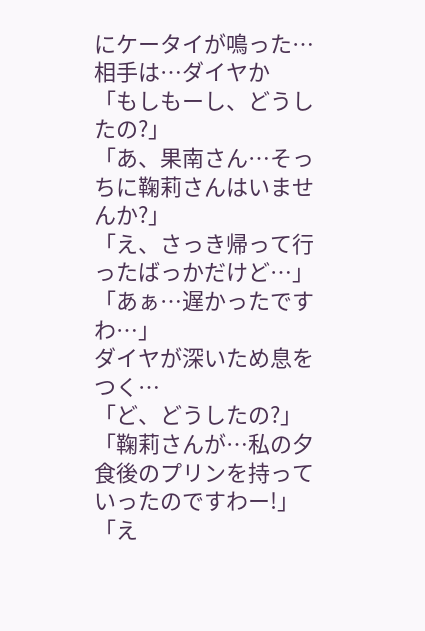にケータイが鳴った…相手は…ダイヤか
「もしもーし、どうしたの?」
「あ、果南さん…そっちに鞠莉さんはいませんか?」
「え、さっき帰って行ったばっかだけど…」
「あぁ…遅かったですわ…」
ダイヤが深いため息をつく…
「ど、どうしたの?」
「鞠莉さんが…私の夕食後のプリンを持っていったのですわー!」
「え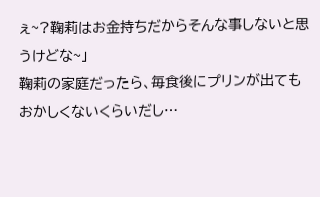ぇ~?鞠莉はお金持ちだからそんな事しないと思うけどな~」
鞠莉の家庭だったら、毎食後にプリンが出てもおかしくないくらいだし…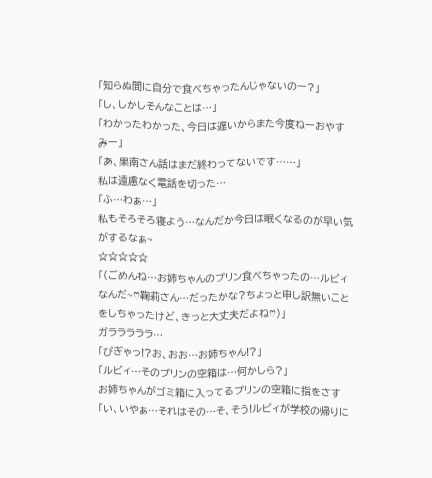「知らぬ間に自分で食べちゃったんじゃないのー?」
「し、しかしそんなことは…」
「わかったわかった、今日は遅いからまた今度ねーおやすみー」
「あ、果南さん話はまだ終わってないです……」
私は遠慮なく電話を切った…
「ふ…わぁ…」
私もそろそろ寝よう…なんだか今日は眠くなるのが早い気がするなぁ~
☆☆☆☆☆
「(ごめんね…お姉ちゃんのプリン食べちゃったの…ルビィなんだ~♡鞠莉さん…だったかな?ちょっと申し訳無いことをしちゃったけど、きっと大丈夫だよね♡)」
ガラララララ…
「ぴぎゃっ!?お、おお…お姉ちゃん!?」
「ルビィ…そのプリンの空箱は…何かしら?」
お姉ちゃんがゴミ箱に入ってるプリンの空箱に指をさす
「い、いやぁ…それはその…そ、そう!ルビィが学校の帰りに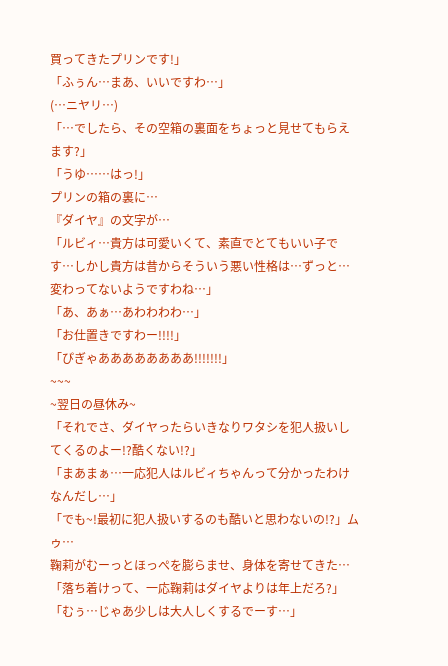買ってきたプリンです!」
「ふぅん…まあ、いいですわ…」
(…ニヤリ…)
「…でしたら、その空箱の裏面をちょっと見せてもらえます?」
「うゆ……はっ!」
プリンの箱の裏に…
『ダイヤ』の文字が…
「ルビィ…貴方は可愛いくて、素直でとてもいい子です…しかし貴方は昔からそういう悪い性格は…ずっと…変わってないようですわね…」
「あ、あぁ…あわわわわ…」
「お仕置きですわー!!!!」
「ぴぎゃああああああああ!!!!!!!」
~~~
~翌日の昼休み~
「それでさ、ダイヤったらいきなりワタシを犯人扱いしてくるのよー!?酷くない!?」
「まあまぁ…一応犯人はルビィちゃんって分かったわけなんだし…」
「でも~!最初に犯人扱いするのも酷いと思わないの!?」ムゥ…
鞠莉がむーっとほっぺを膨らませ、身体を寄せてきた…
「落ち着けって、一応鞠莉はダイヤよりは年上だろ?」
「むぅ…じゃあ少しは大人しくするでーす…」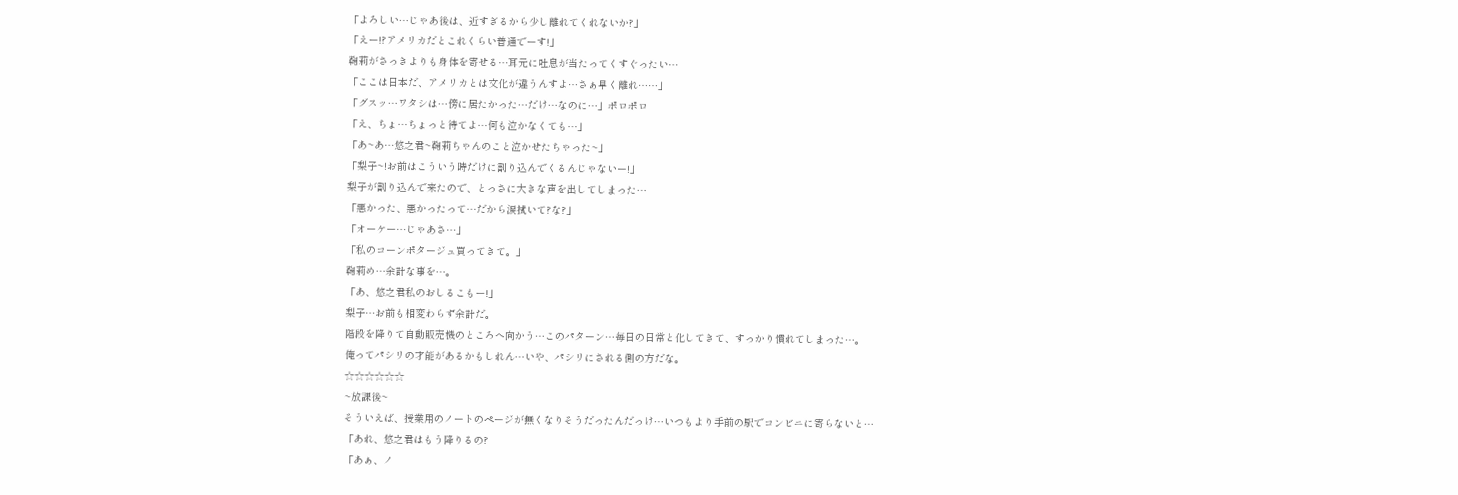「よろしい…じゃあ後は、近すぎるから少し離れてくれないか?」
「えー!?アメリカだとこれくらい普通でーす!」
鞠莉がさっきよりも身体を寄せる…耳元に吐息が当たってくすぐったい…
「ここは日本だ、アメリカとは文化が違うんすよ…さぁ早く離れ……」
「グスッ…ワタシは…傍に居たかった…だけ…なのに…」ポロポロ
「え、ちょ…ちょっと待てよ…何も泣かなくても…」
「あ~あ…悠之君~鞠莉ちゃんのこと泣かせたちゃった~」
「梨子~!お前はこういう時だけに割り込んでくるんじゃないー!」
梨子が割り込んで来たので、とっさに大きな声を出してしまった…
「悪かった、悪かったって…だから涙拭いて?な?」
「オーケー…じゃあさ…」
「私のコーンポタージュ買ってきて。」
鞠莉め…余計な事を…。
「あ、悠之君私のおしるこもー!」
梨子…お前も相変わらず余計だ。
階段を降りて自動販売機のところへ向かう…このパターン…毎日の日常と化してきて、すっかり慣れてしまった…。
俺ってパシリの才能があるかもしれん…いや、パシリにされる側の方だな。
☆☆☆☆☆☆
~放課後~
そういえば、授業用のノートのページが無くなりそうだったんだっけ…いつもより手前の駅でコンビニに寄らないと…
「あれ、悠之君はもう降りるの?
「あぁ、ノ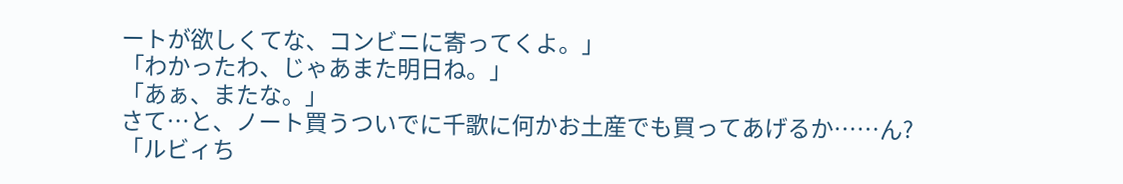ートが欲しくてな、コンビニに寄ってくよ。」
「わかったわ、じゃあまた明日ね。」
「あぁ、またな。」
さて…と、ノート買うついでに千歌に何かお土産でも買ってあげるか……ん?
「ルビィち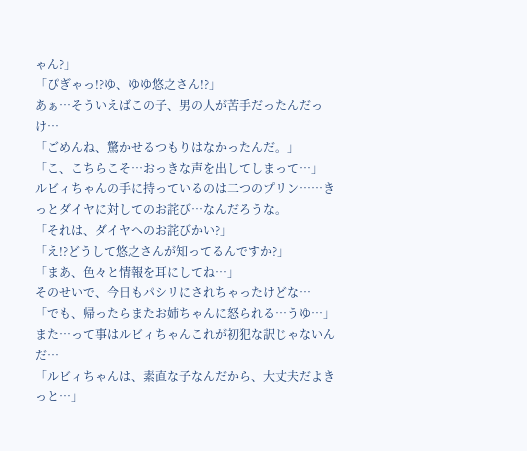ゃん?」
「ぴぎゃっ!?ゆ、ゆゆ悠之さん!?」
あぁ…そういえばこの子、男の人が苦手だったんだっけ…
「ごめんね、驚かせるつもりはなかったんだ。」
「こ、こちらこそ…おっきな声を出してしまって…」
ルビィちゃんの手に持っているのは二つのプリン……きっとダイヤに対してのお詫び…なんだろうな。
「それは、ダイヤへのお詫びかい?」
「え!?どうして悠之さんが知ってるんですか?」
「まあ、色々と情報を耳にしてね…」
そのせいで、今日もパシリにされちゃったけどな…
「でも、帰ったらまたお姉ちゃんに怒られる…うゆ…」
また…って事はルビィちゃんこれが初犯な訳じゃないんだ…
「ルビィちゃんは、素直な子なんだから、大丈夫だよきっと…」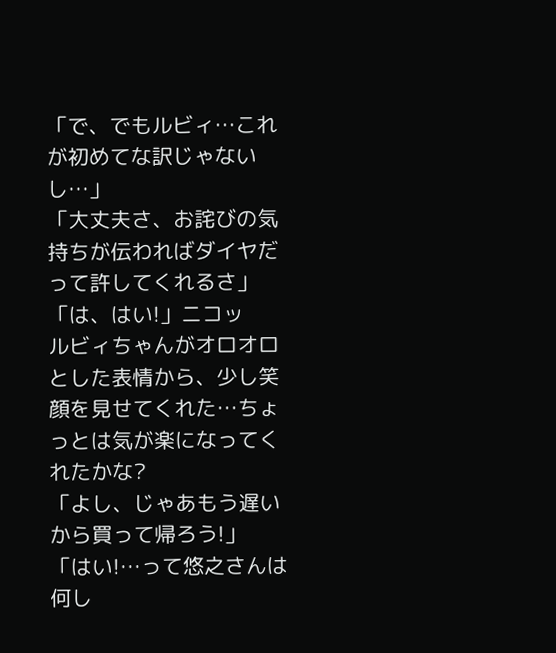「で、でもルビィ…これが初めてな訳じゃないし…」
「大丈夫さ、お詫びの気持ちが伝わればダイヤだって許してくれるさ」
「は、はい!」ニコッ
ルビィちゃんがオロオロとした表情から、少し笑顔を見せてくれた…ちょっとは気が楽になってくれたかな?
「よし、じゃあもう遅いから買って帰ろう!」
「はい!…って悠之さんは何し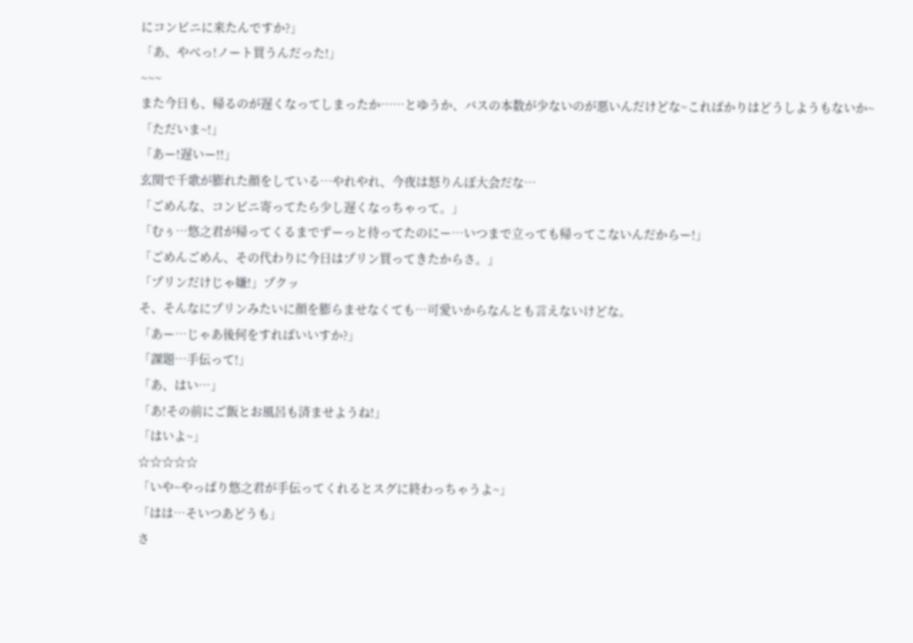にコンビニに来たんですか?」
「あ、やべっ!ノート買うんだった!」
~~~
また今日も、帰るのが遅くなってしまったか……とゆうか、バスの本数が少ないのが悪いんだけどな~こればかりはどうしようもないか~
「ただいま~!」
「あー!遅いー!!」
玄関で千歌が膨れた顔をしている…やれやれ、今夜は怒りんぼ大会だな…
「ごめんな、コンビニ寄ってたら少し遅くなっちゃって。」
「むぅ…悠之君が帰ってくるまでずーっと待ってたのにー…いつまで立っても帰ってこないんだからー!」
「ごめんごめん、その代わりに今日はプリン買ってきたからさ。」
「プリンだけじゃ嫌!」プクッ
そ、そんなにプリンみたいに顔を膨らませなくても…可愛いからなんとも言えないけどな。
「あー…じゃあ後何をすればいいすか?」
「課題…手伝って!」
「あ、はい…」
「あ!その前にご飯とお風呂も済ませようね!」
「はいよ~」
☆☆☆☆☆
「いや~やっぱり悠之君が手伝ってくれるとスグに終わっちゃうよ~」
「はは…そいつあどうも」
さ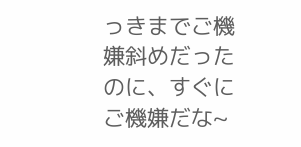っきまでご機嫌斜めだったのに、すぐにご機嫌だな~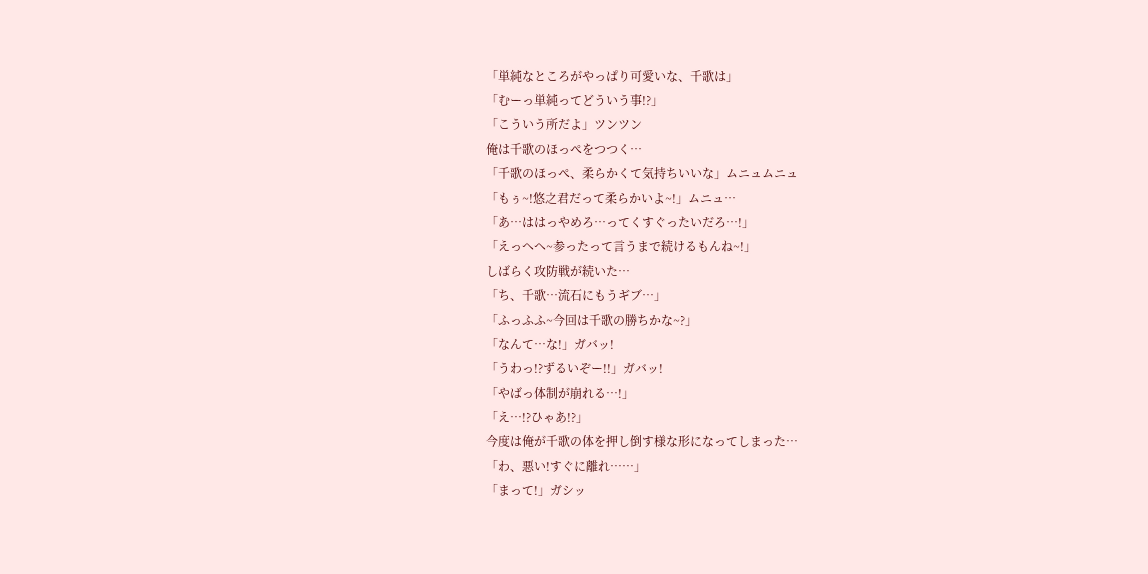「単純なところがやっぱり可愛いな、千歌は」
「むーっ単純ってどういう事!?」
「こういう所だよ」ツンツン
俺は千歌のほっぺをつつく…
「千歌のほっぺ、柔らかくて気持ちいいな」ムニュムニュ
「もぅ~!悠之君だって柔らかいよ~!」ムニュ…
「あ…ははっやめろ…ってくすぐったいだろ…!」
「えっへへ~参ったって言うまで続けるもんね~!」
しばらく攻防戦が続いた…
「ち、千歌…流石にもうギブ…」
「ふっふふ~今回は千歌の勝ちかな~?」
「なんて…な!」ガバッ!
「うわっ!?ずるいぞー!!」ガバッ!
「やばっ体制が崩れる…!」
「え…!?ひゃあ!?」
今度は俺が千歌の体を押し倒す様な形になってしまった…
「わ、悪い!すぐに離れ……」
「まって!」ガシッ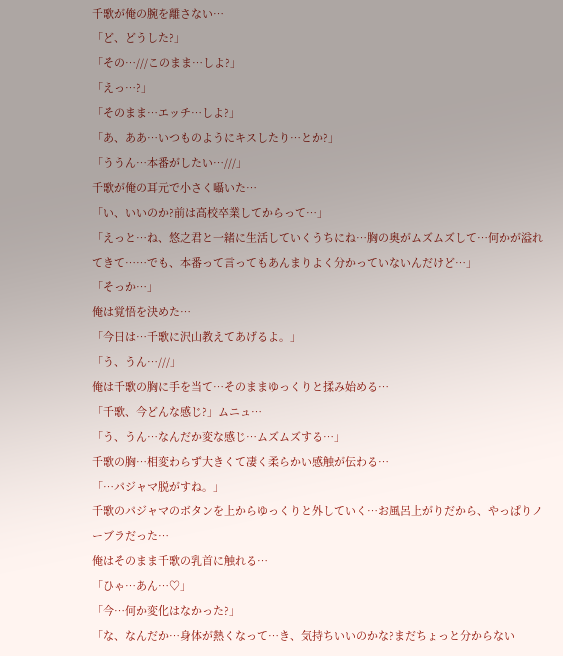千歌が俺の腕を離さない…
「ど、どうした?」
「その…///このまま…しよ?」
「えっ…?」
「そのまま…エッチ…しよ?」
「あ、ああ…いつものようにキスしたり…とか?」
「ううん…本番がしたい…///」
千歌が俺の耳元で小さく囁いた…
「い、いいのか?前は高校卒業してからって…」
「えっと…ね、悠之君と一緒に生活していくうちにね…胸の奥がムズムズして…何かが溢れてきて……でも、本番って言ってもあんまりよく分かっていないんだけど…」
「そっか…」
俺は覚悟を決めた…
「今日は…千歌に沢山教えてあげるよ。」
「う、うん…///」
俺は千歌の胸に手を当て…そのままゆっくりと揉み始める…
「千歌、今どんな感じ?」ムニュ…
「う、うん…なんだか変な感じ…ムズムズする…」
千歌の胸…相変わらず大きくて凄く柔らかい感触が伝わる…
「…パジャマ脱がすね。」
千歌のパジャマのボタンを上からゆっくりと外していく…お風呂上がりだから、やっぱりノーブラだった…
俺はそのまま千歌の乳首に触れる…
「ひゃ…あん…♡」
「今…何か変化はなかった?」
「な、なんだか…身体が熱くなって…き、気持ちいいのかな?まだちょっと分からない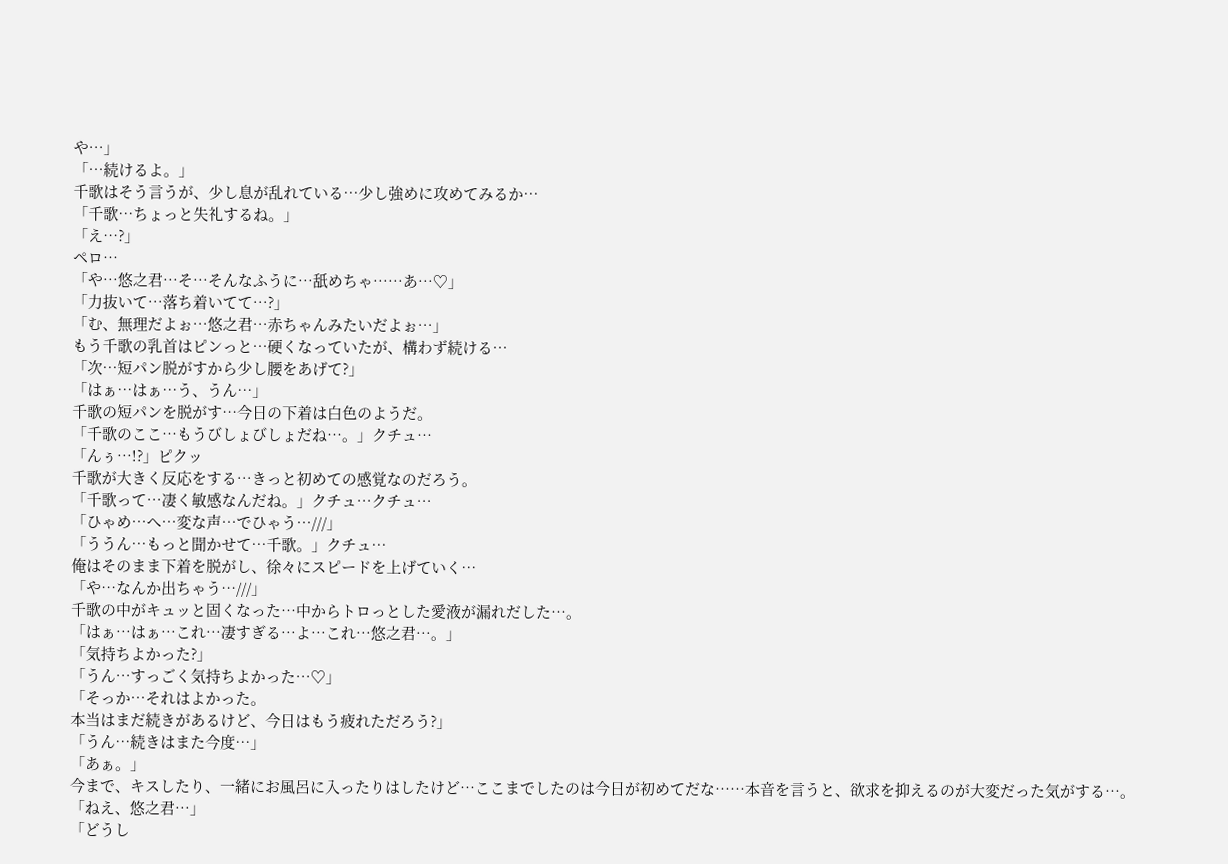や…」
「…続けるよ。」
千歌はそう言うが、少し息が乱れている…少し強めに攻めてみるか…
「千歌…ちょっと失礼するね。」
「え…?」
ペロ…
「や…悠之君…そ…そんなふうに…舐めちゃ……あ…♡」
「力抜いて…落ち着いてて…?」
「む、無理だよぉ…悠之君…赤ちゃんみたいだよぉ…」
もう千歌の乳首はピンっと…硬くなっていたが、構わず続ける…
「次…短パン脱がすから少し腰をあげて?」
「はぁ…はぁ…う、うん…」
千歌の短パンを脱がす…今日の下着は白色のようだ。
「千歌のここ…もうびしょびしょだね…。」クチュ…
「んぅ…!?」ピクッ
千歌が大きく反応をする…きっと初めての感覚なのだろう。
「千歌って…凄く敏感なんだね。」クチュ…クチュ…
「ひゃめ…へ…変な声…でひゃう…///」
「ううん…もっと聞かせて…千歌。」クチュ…
俺はそのまま下着を脱がし、徐々にスピードを上げていく…
「や…なんか出ちゃう…///」
千歌の中がキュッと固くなった…中からトロっとした愛液が漏れだした…。
「はぁ…はぁ…これ…凄すぎる…よ…これ…悠之君…。」
「気持ちよかった?」
「うん…すっごく気持ちよかった…♡」
「そっか…それはよかった。
本当はまだ続きがあるけど、今日はもう疲れただろう?」
「うん…続きはまた今度…」
「あぁ。」
今まで、キスしたり、一緒にお風呂に入ったりはしたけど…ここまでしたのは今日が初めてだな……本音を言うと、欲求を抑えるのが大変だった気がする…。
「ねえ、悠之君…」
「どうし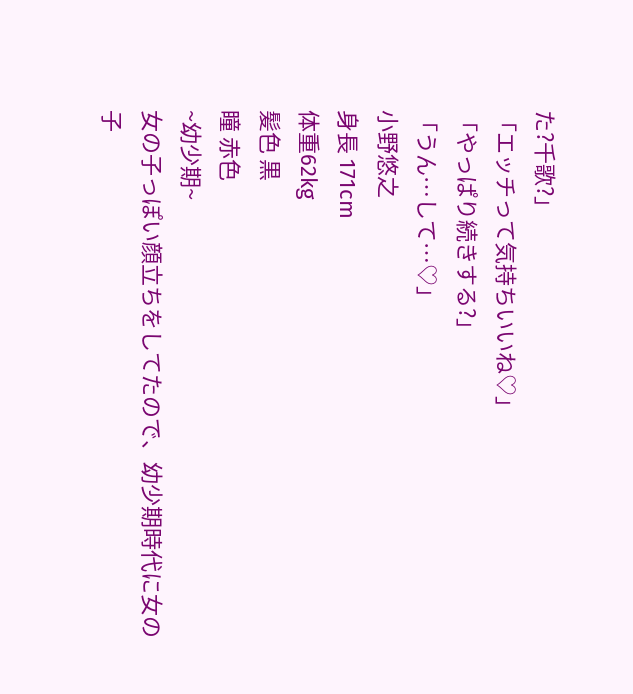た?千歌?」
「エッチって気持ちいいね♡」
「やっぱり続きする?」
「うん…して…♡」
小野悠之
身長 171cm
体重62kg
髪色 黒
瞳 赤色
~幼少期~
女の子っぽい顔立ちをしてたので、幼少期時代に女の子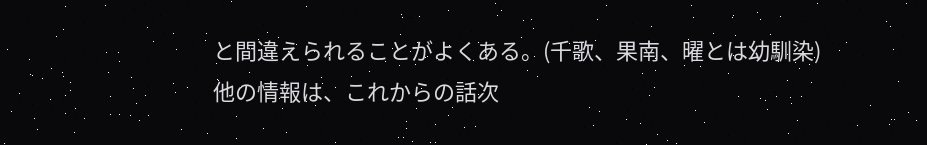と間違えられることがよくある。(千歌、果南、曜とは幼馴染)
他の情報は、これからの話次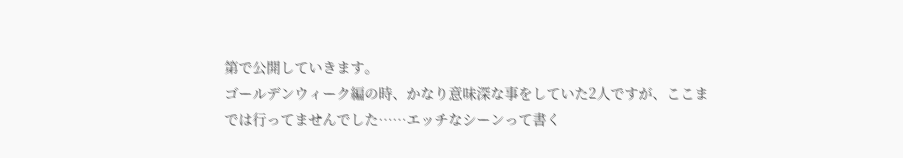第で公開していきます。
ゴールデンウィーク編の時、かなり意味深な事をしていた2人ですが、ここまでは行ってませんでした……エッチなシーンって書く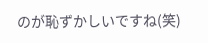のが恥ずかしいですね(笑)